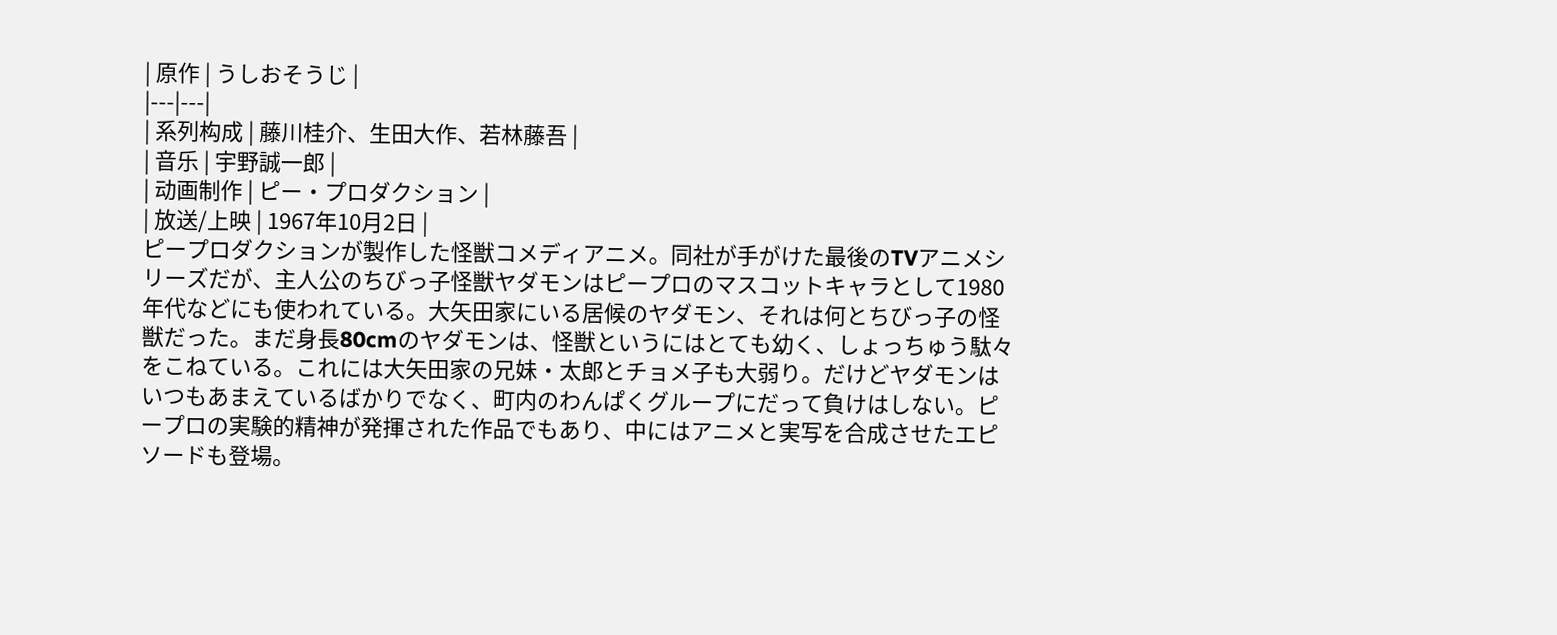| 原作 | うしおそうじ |
|---|---|
| 系列构成 | 藤川桂介、生田大作、若林藤吾 |
| 音乐 | 宇野誠一郎 |
| 动画制作 | ピー・プロダクション |
| 放送/上映 | 1967年10月2日 |
ピープロダクションが製作した怪獣コメディアニメ。同社が手がけた最後のTVアニメシリーズだが、主人公のちびっ子怪獣ヤダモンはピープロのマスコットキャラとして1980年代などにも使われている。大矢田家にいる居候のヤダモン、それは何とちびっ子の怪獣だった。まだ身長80cmのヤダモンは、怪獣というにはとても幼く、しょっちゅう駄々をこねている。これには大矢田家の兄妹・太郎とチョメ子も大弱り。だけどヤダモンはいつもあまえているばかりでなく、町内のわんぱくグループにだって負けはしない。ピープロの実験的精神が発揮された作品でもあり、中にはアニメと実写を合成させたエピソードも登場。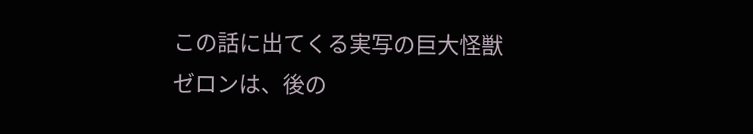この話に出てくる実写の巨大怪獣ゼロンは、後の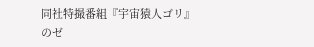同社特撮番組『宇宙猿人ゴリ』のゼ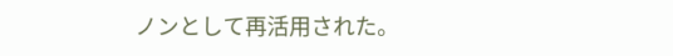ノンとして再活用された。